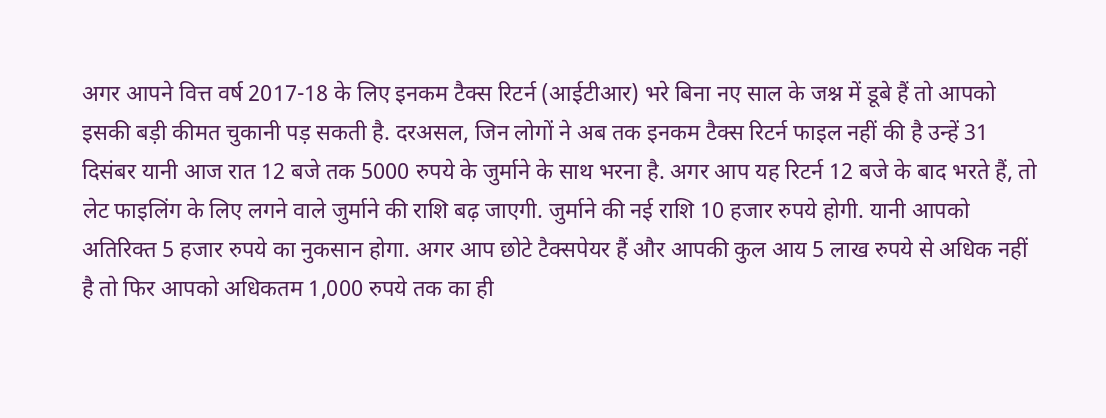अगर आपने वित्त वर्ष 2017-18 के लिए इनकम टैक्स रिटर्न (आईटीआर) भरे बिना नए साल के जश्न में डूबे हैं तो आपको इसकी बड़ी कीमत चुकानी पड़ सकती है. दरअसल, जिन लोगों ने अब तक इनकम टैक्स रिटर्न फाइल नहीं की है उन्हें 31 दिसंबर यानी आज रात 12 बजे तक 5000 रुपये के जुर्माने के साथ भरना है. अगर आप यह रिटर्न 12 बजे के बाद भरते हैं, तो लेट फाइलिंग के लिए लगने वाले जुर्माने की राशि बढ़ जाएगी. जुर्माने की नई राशि 10 हजार रुपये होगी. यानी आपको अतिरिक्त 5 हजार रुपये का नुकसान होगा. अगर आप छोटे टैक्सपेयर हैं और आपकी कुल आय 5 लाख रुपये से अधिक नहीं है तो फिर आपको अधिकतम 1,000 रुपये तक का ही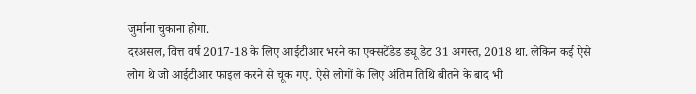जुर्माना चुकाना होगा.
दरअसल, वित्त वर्ष 2017-18 के लिए आईटीआर भरने का एक्सटेंडेड ड्यू डेट 31 अगस्त, 2018 था. लेकिन कई ऐसे लोग थे जो आईटीआर फाइल करने से चूक गए. ऐसे लोगों के लिए अंतिम तिथि बीतने के बाद भी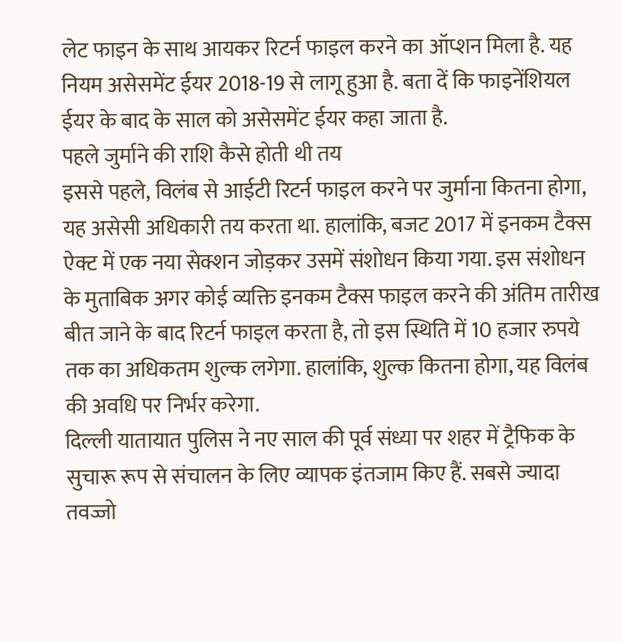लेट फाइन के साथ आयकर रिटर्न फाइल करने का ऑप्शन मिला है. यह नियम असेसमेंट ईयर 2018-19 से लागू हुआ है. बता दें कि फाइनेंशियल ईयर के बाद के साल को असेसमेंट ईयर कहा जाता है.
पहले जुर्माने की राशि कैसे होती थी तय
इससे पहले, विलंब से आईटी रिटर्न फाइल करने पर जुर्माना कितना होगा, यह असेसी अधिकारी तय करता था. हालांकि, बजट 2017 में इनकम टैक्स ऐक्ट में एक नया सेक्शन जोड़कर उसमें संशोधन किया गया. इस संशोधन के मुताबिक अगर कोई व्यक्ति इनकम टैक्स फाइल करने की अंतिम तारीख बीत जाने के बाद रिटर्न फाइल करता है, तो इस स्थिति में 10 हजार रुपये तक का अधिकतम शुल्क लगेगा. हालांकि, शुल्क कितना होगा, यह विलंब की अवधि पर निर्भर करेगा.
दिल्ली यातायात पुलिस ने नए साल की पूर्व संध्या पर शहर में ट्रैफिक के सुचारू रूप से संचालन के लिए व्यापक इंतजाम किए हैं. सबसे ज्यादा तवज्जो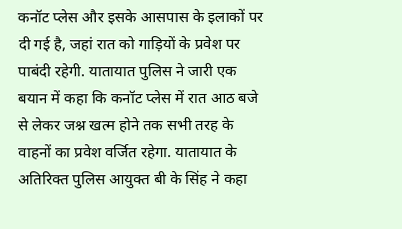कनॉट प्लेस और इसके आसपास के इलाकों पर दी गई है, जहां रात को गाड़ियों के प्रवेश पर पाबंदी रहेगी. यातायात पुलिस ने जारी एक बयान में कहा कि कनॉट प्लेस में रात आठ बजे से लेकर जश्न खत्म होने तक सभी तरह के वाहनों का प्रवेश वर्जित रहेगा. यातायात के अतिरिक्त पुलिस आयुक्त बी के सिंह ने कहा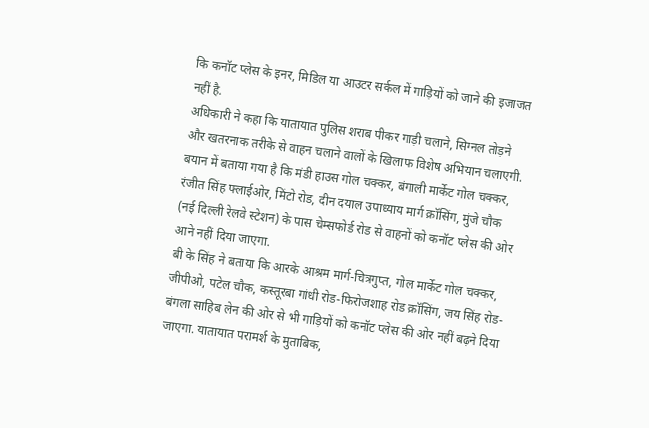कि कनॉट प्लेस के इनर, मिडिल या आउटर सर्कल में गाड़ियों को जाने की इजाजत नहीं है.
अधिकारी ने कहा कि यातायात पुलिस शराब पीकर गाड़ी चलाने, सिग्नल तोड़ने और खतरनाक तरीके से वाहन चलाने वालों के खिलाफ विशेष अभियान चलाएगी. बयान में बताया गया है कि मंडी हाउस गोल चक्कर, बंगाली मार्केट गोल चक्कर, रंजीत सिंह फ्लाईओर, मिंटो रोड, दीन दयाल उपाध्याय मार्ग क्रॉसिंग, मुंजे चौक (नई दिल्ली रेलवे स्टेशन) के पास चेम्सफोर्ड रोड से वाहनों को कनॉट प्लेस की ओर आने नहीं दिया जाएगा.
बी के सिंह ने बताया कि आरके आश्रम मार्ग-चित्रगुप्त, गोल मार्केट गोल चक्कर, जीपीओ, पटेल चौक, कस्तूरबा गांधी रोड-फिरोजशाह रोड क्रॉसिंग, जय सिंह रोड-बंगला साहिब लेन की ओर से भी गाड़ियों को कनॉट प्लेस की ओर नहीं बढ़ने दिया जाएगा. यातायात परामर्श के मुताबिक,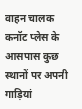वाहन चालक कनॉट प्लेस के आसपास कुछ स्थानों पर अपनी गाड़ियां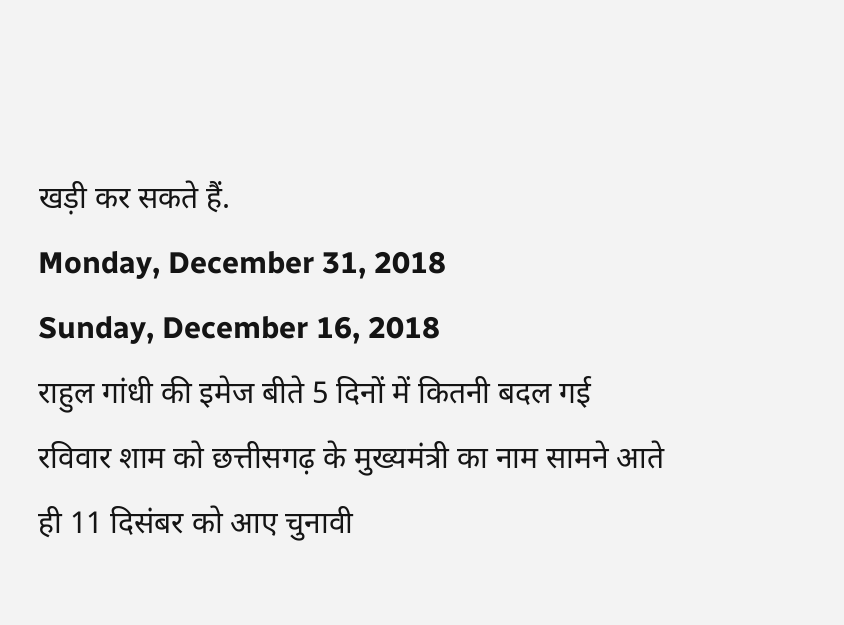खड़ी कर सकते हैं.
Monday, December 31, 2018
Sunday, December 16, 2018
राहुल गांधी की इमेज बीते 5 दिनों में कितनी बदल गई
रविवार शाम को छत्तीसगढ़ के मुख्यमंत्री का नाम सामने आते ही 11 दिसंबर को आए चुनावी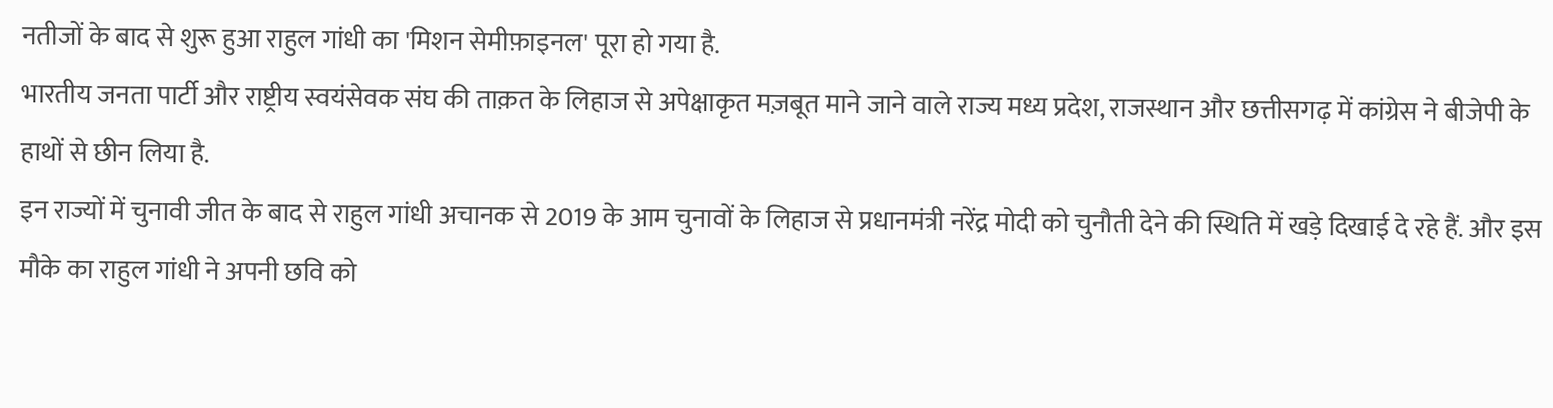नतीजों के बाद से शुरू हुआ राहुल गांधी का 'मिशन सेमीफ़ाइनल' पूरा हो गया है.
भारतीय जनता पार्टी और राष्ट्रीय स्वयंसेवक संघ की ताक़त के लिहाज से अपेक्षाकृत मज़बूत माने जाने वाले राज्य मध्य प्रदेश, राजस्थान और छत्तीसगढ़ में कांग्रेस ने बीजेपी के हाथों से छीन लिया है.
इन राज्यों में चुनावी जीत के बाद से राहुल गांधी अचानक से 2019 के आम चुनावों के लिहाज से प्रधानमंत्री नरेंद्र मोदी को चुनौती देने की स्थिति में खड़े दिखाई दे रहे हैं. और इस मौके का राहुल गांधी ने अपनी छवि को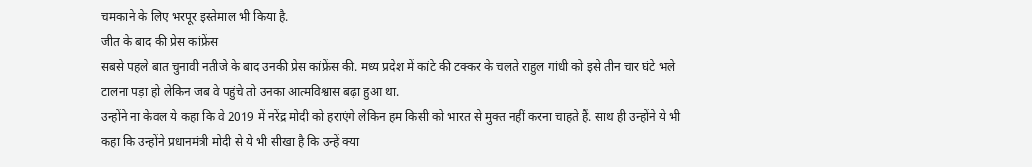चमकाने के लिए भरपूर इस्तेमाल भी किया है.
जीत के बाद की प्रेस कांफ्रेंस
सबसे पहले बात चुनावी नतीजे के बाद उनकी प्रेस कांफ्रेंस की. मध्य प्रदेश में कांटे की टक्कर के चलते राहुल गांधी को इसे तीन चार घंटे भले टालना पड़ा हो लेकिन जब वे पहुंचे तो उनका आत्मविश्वास बढ़ा हुआ था.
उन्होंने ना केवल ये कहा कि वे 2019 में नरेंद्र मोदी को हराएंगे लेकिन हम किसी को भारत से मुक्त नहीं करना चाहते हैं. साथ ही उन्होंने ये भी कहा कि उन्होंने प्रधानमंत्री मोदी से ये भी सीखा है कि उन्हें क्या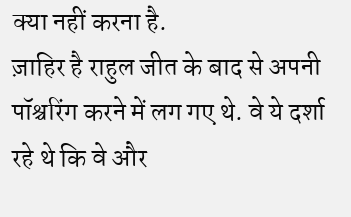क्या नहीं करना है.
ज़ाहिर है राहुल जीत के बाद से अपनी पॉश्चरिंग करने में लग गए थे. वे ये दर्शा रहे थे कि वे और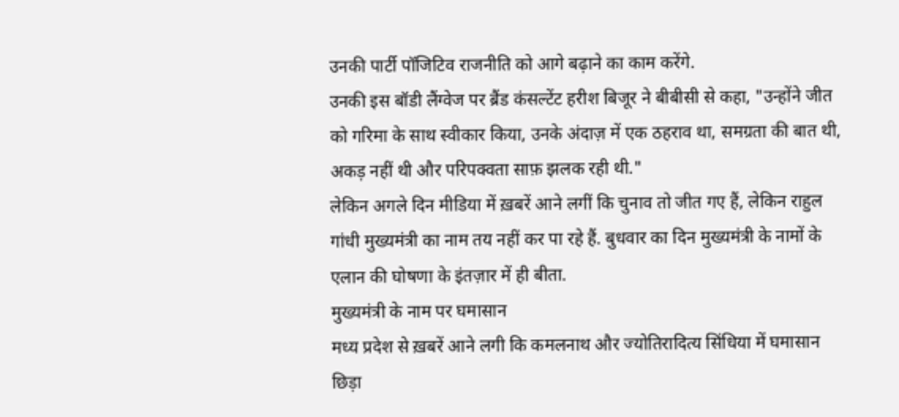उनकी पार्टी पॉजिटिव राजनीति को आगे बढ़ाने का काम करेंगे.
उनकी इस बॉडी लैंग्वेज पर ब्रैंड कंसल्टेंट हरीश बिजूर ने बीबीसी से कहा, "उन्होंने जीत को गरिमा के साथ स्वीकार किया, उनके अंदाज़ में एक ठहराव था, समग्रता की बात थी, अकड़ नहीं थी और परिपक्वता साफ़ झलक रही थी."
लेकिन अगले दिन मीडिया में ख़बरें आने लगीं कि चुनाव तो जीत गए हैं, लेकिन राहुल गांधी मुख्यमंत्री का नाम तय नहीं कर पा रहे हैं. बुधवार का दिन मुख्यमंत्री के नामों के एलान की घोषणा के इंतज़ार में ही बीता.
मुख्यमंत्री के नाम पर घमासान
मध्य प्रदेश से ख़बरें आने लगी कि कमलनाथ और ज्योतिरादित्य सिंधिया में घमासान छिड़ा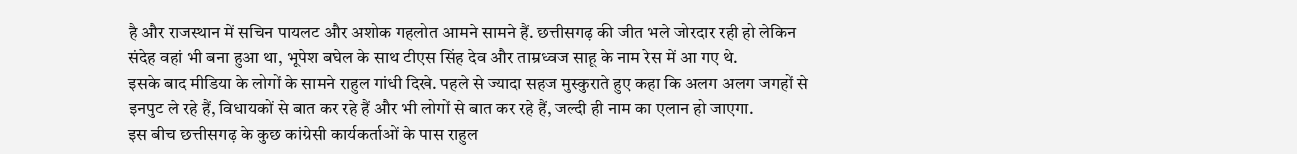है और राजस्थान में सचिन पायलट और अशोक गहलोत आमने सामने हैं. छत्तीसगढ़ की जीत भले जोरदार रही हो लेकिन संदेह वहां भी बना हुआ था, भूपेश बघेल के साथ टीएस सिंह देव और ताम्रध्वज साहू के नाम रेस में आ गए थे.
इसके बाद मीडिया के लोगों के सामने राहुल गांधी दिखे. पहले से ज्यादा सहज मुस्कुराते हुए कहा कि अलग अलग जगहों से इनपुट ले रहे हैं, विधायकों से बात कर रहे हैं और भी लोगों से बात कर रहे हैं, जल्दी ही नाम का एलान हो जाएगा.
इस बीच छत्तीसगढ़ के कुछ कांग्रेसी कार्यकर्ताओं के पास राहुल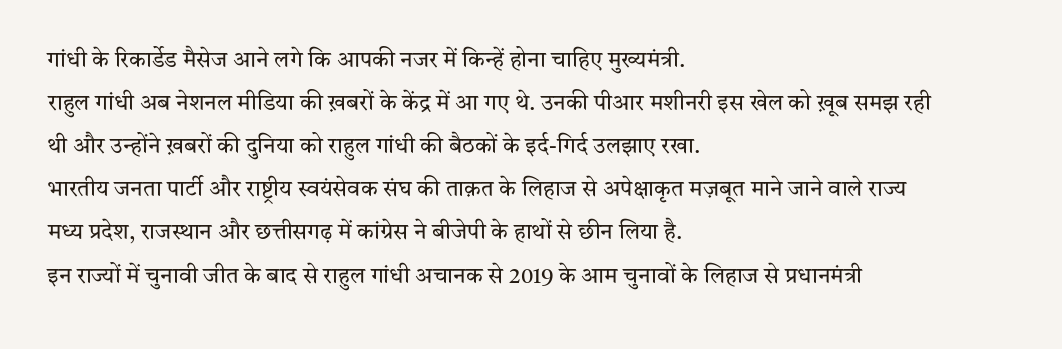गांधी के रिकार्डेड मैसेज आने लगे कि आपकी नजर में किन्हें होना चाहिए मुख्यमंत्री.
राहुल गांधी अब नेशनल मीडिया की ख़बरों के केंद्र में आ गए थे. उनकी पीआर मशीनरी इस खेल को ख़ूब समझ रही थी और उन्होंने ख़बरों की दुनिया को राहुल गांधी की बैठकों के इर्द-गिर्द उलझाए रखा.
भारतीय जनता पार्टी और राष्ट्रीय स्वयंसेवक संघ की ताक़त के लिहाज से अपेक्षाकृत मज़बूत माने जाने वाले राज्य मध्य प्रदेश, राजस्थान और छत्तीसगढ़ में कांग्रेस ने बीजेपी के हाथों से छीन लिया है.
इन राज्यों में चुनावी जीत के बाद से राहुल गांधी अचानक से 2019 के आम चुनावों के लिहाज से प्रधानमंत्री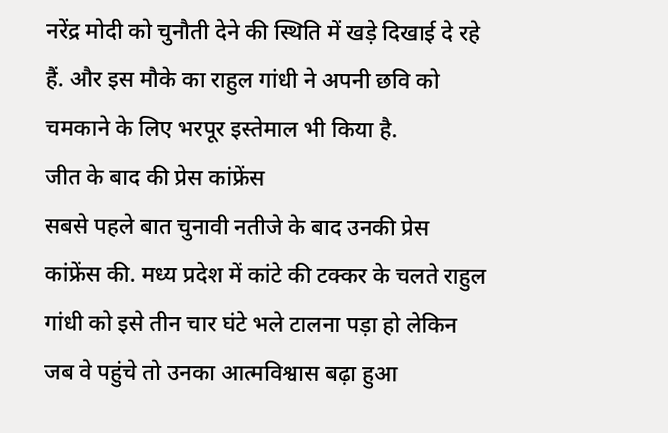नरेंद्र मोदी को चुनौती देने की स्थिति में खड़े दिखाई दे रहे हैं. और इस मौके का राहुल गांधी ने अपनी छवि को चमकाने के लिए भरपूर इस्तेमाल भी किया है.
जीत के बाद की प्रेस कांफ्रेंस
सबसे पहले बात चुनावी नतीजे के बाद उनकी प्रेस कांफ्रेंस की. मध्य प्रदेश में कांटे की टक्कर के चलते राहुल गांधी को इसे तीन चार घंटे भले टालना पड़ा हो लेकिन जब वे पहुंचे तो उनका आत्मविश्वास बढ़ा हुआ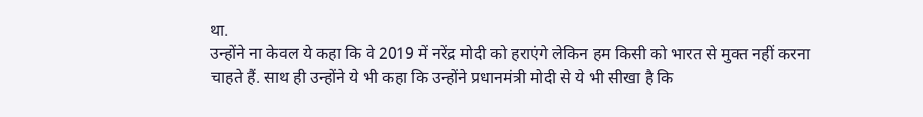था.
उन्होंने ना केवल ये कहा कि वे 2019 में नरेंद्र मोदी को हराएंगे लेकिन हम किसी को भारत से मुक्त नहीं करना चाहते हैं. साथ ही उन्होंने ये भी कहा कि उन्होंने प्रधानमंत्री मोदी से ये भी सीखा है कि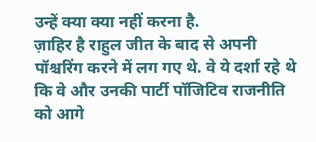उन्हें क्या क्या नहीं करना है.
ज़ाहिर है राहुल जीत के बाद से अपनी पॉश्चरिंग करने में लग गए थे. वे ये दर्शा रहे थे कि वे और उनकी पार्टी पॉजिटिव राजनीति को आगे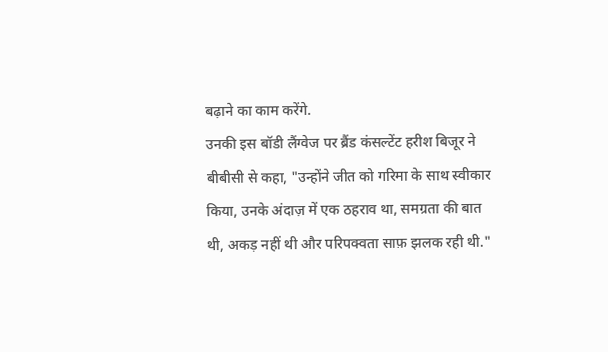बढ़ाने का काम करेंगे.
उनकी इस बॉडी लैंग्वेज पर ब्रैंड कंसल्टेंट हरीश बिजूर ने बीबीसी से कहा, "उन्होंने जीत को गरिमा के साथ स्वीकार किया, उनके अंदाज़ में एक ठहराव था, समग्रता की बात थी, अकड़ नहीं थी और परिपक्वता साफ़ झलक रही थी."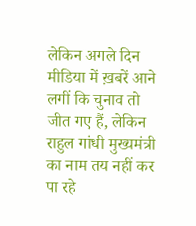लेकिन अगले दिन मीडिया में ख़बरें आने लगीं कि चुनाव तो जीत गए हैं, लेकिन राहुल गांधी मुख्यमंत्री का नाम तय नहीं कर पा रहे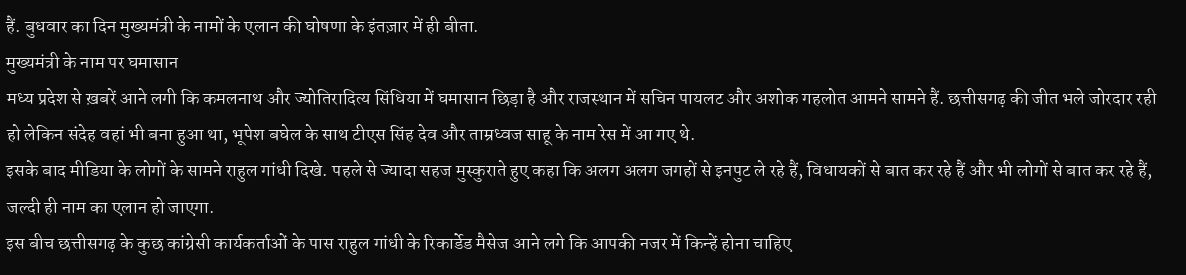हैं. बुधवार का दिन मुख्यमंत्री के नामों के एलान की घोषणा के इंतज़ार में ही बीता.
मुख्यमंत्री के नाम पर घमासान
मध्य प्रदेश से ख़बरें आने लगी कि कमलनाथ और ज्योतिरादित्य सिंधिया में घमासान छिड़ा है और राजस्थान में सचिन पायलट और अशोक गहलोत आमने सामने हैं. छत्तीसगढ़ की जीत भले जोरदार रही हो लेकिन संदेह वहां भी बना हुआ था, भूपेश बघेल के साथ टीएस सिंह देव और ताम्रध्वज साहू के नाम रेस में आ गए थे.
इसके बाद मीडिया के लोगों के सामने राहुल गांधी दिखे. पहले से ज्यादा सहज मुस्कुराते हुए कहा कि अलग अलग जगहों से इनपुट ले रहे हैं, विधायकों से बात कर रहे हैं और भी लोगों से बात कर रहे हैं, जल्दी ही नाम का एलान हो जाएगा.
इस बीच छत्तीसगढ़ के कुछ कांग्रेसी कार्यकर्ताओं के पास राहुल गांधी के रिकार्डेड मैसेज आने लगे कि आपकी नजर में किन्हें होना चाहिए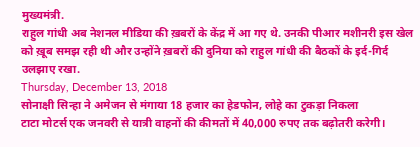मुख्यमंत्री.
राहुल गांधी अब नेशनल मीडिया की ख़बरों के केंद्र में आ गए थे. उनकी पीआर मशीनरी इस खेल को ख़ूब समझ रही थी और उन्होंने ख़बरों की दुनिया को राहुल गांधी की बैठकों के इर्द-गिर्द उलझाए रखा.
Thursday, December 13, 2018
सोनाक्षी सिन्हा ने अमेजन से मंगाया 18 हजार का हेडफोन, लोहे का टुकड़ा निकला
टाटा मोटर्स एक जनवरी से यात्री वाहनों की कीमतों में 40,000 रुपए तक बढ़ोतरी करेगी।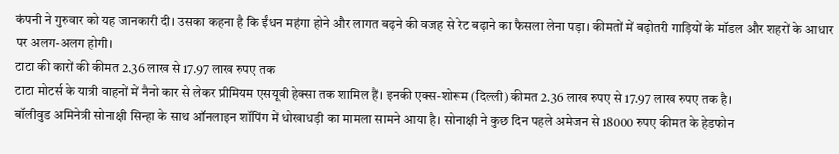कंपनी ने गुरुवार को यह जानकारी दी। उसका कहना है कि ईंधन महंगा होने और लागत बढ़ने की वजह से रेट बढ़ाने का फैसला लेना पड़ा। कीमतों में बढ़ोतरी गाड़ियों के मॉडल और शहरों के आधार पर अलग-अलग होगी।
टाटा की कारों की कीमत 2.36 लाख से 17.97 लाख रुपए तक
टाटा मोटर्स के यात्री वाहनों में नैनो कार से लेकर प्रीमियम एसयूवी हेक्सा तक शामिल हैं। इनकी एक्स-शोरूम (दिल्ली) कीमत 2.36 लाख रुपए से 17.97 लाख रुपए तक है।
बॉलीवुड अमिनेत्री सोनाक्षी सिन्हा के साथ ऑनलाइन शॉपिंग में धोखाधड़ी का मामला सामने आया है। सोनाक्षी ने कुछ दिन पहले अमेजन से 18000 रुपए कीमत के हेडफोन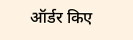ऑर्डर किए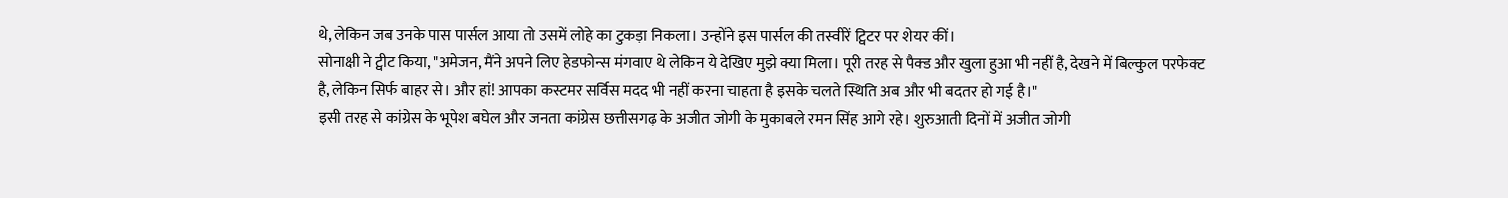थे, लेकिन जब उनके पास पार्सल आया तो उसमें लोहे का टुकड़ा निकला। उन्होंने इस पार्सल की तस्वीरें ट्विटर पर शेयर कीं।
सोनाक्षी ने ट्वीट किया, "अमेजन, मैंने अपने लिए हेडफोन्स मंगवाए थे लेकिन ये देखिए मुझे क्या मिला। पूरी तरह से पैक्ड और खुला हुआ भी नहीं है, देखने में बिल्कुल परफेक्ट है, लेकिन सिर्फ बाहर से। और हां! आपका कस्टमर सर्विस मदद भी नहीं करना चाहता है इसके चलते स्थिति अब और भी बदतर हो गई है।"
इसी तरह से कांग्रेस के भूपेश बघेल और जनता कांग्रेस छत्तीसगढ़ के अजीत जोगी के मुकाबले रमन सिंह आगे रहे। शुरुआती दिनों में अजीत जोगी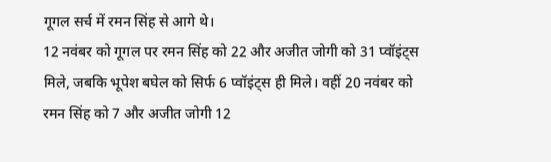गूगल सर्च में रमन सिंह से आगे थे।
12 नवंबर को गूगल पर रमन सिंह को 22 और अजीत जोगी को 31 प्वॉइंट्स मिले, जबकि भूपेश बघेल को सिर्फ 6 प्वॉइंट्स ही मिले। वहीं 20 नवंबर को रमन सिंह को 7 और अजीत जोगी 12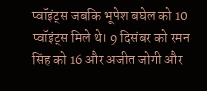प्वॉइंट्स जबकि भूपेश बघेल को 10 प्वॉइंट्स मिले थे। 9 दिसंबर को रमन सिंह को 16 और अजीत जोगी और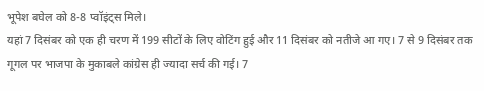भूपेश बघेल को 8-8 प्वॉइंट्स मिले।
यहां 7 दिसंबर को एक ही चरण में 199 सीटों के लिए वोटिंग हुई और 11 दिसंबर को नतीजे आ गए। 7 से 9 दिसंबर तक गूगल पर भाजपा के मुकाबले कांग्रेस ही ज्यादा सर्च की गई। 7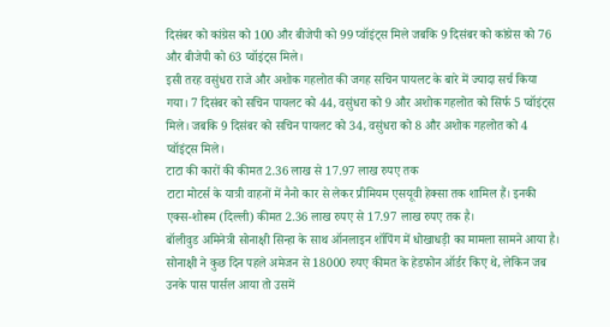दिसंबर को कांग्रेस को 100 और बीजेपी को 99 प्वॉइंट्स मिले जबकि 9 दिसंबर को कांग्रेस को 76 और बीजेपी को 63 प्वॉइंट्स मिले।
इसी तरह वसुंधरा राजे और अशोक गहलोत की जगह सचिन पायलट के बारे में ज्यादा सर्च किया गया। 7 दिसंबर को सचिन पायलट को 44, वसुंधरा को 9 और अशोक गहलोत को सिर्फ 5 प्वॉइंट्स मिले। जबकि 9 दिसंबर को सचिन पायलट को 34, वसुंधरा को 8 और अशोक गहलोत को 4 प्वॉइंट्स मिले।
टाटा की कारों की कीमत 2.36 लाख से 17.97 लाख रुपए तक
टाटा मोटर्स के यात्री वाहनों में नैनो कार से लेकर प्रीमियम एसयूवी हेक्सा तक शामिल हैं। इनकी एक्स-शोरूम (दिल्ली) कीमत 2.36 लाख रुपए से 17.97 लाख रुपए तक है।
बॉलीवुड अमिनेत्री सोनाक्षी सिन्हा के साथ ऑनलाइन शॉपिंग में धोखाधड़ी का मामला सामने आया है। सोनाक्षी ने कुछ दिन पहले अमेजन से 18000 रुपए कीमत के हेडफोन ऑर्डर किए थे, लेकिन जब उनके पास पार्सल आया तो उसमें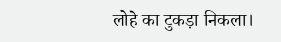लोहे का टुकड़ा निकला।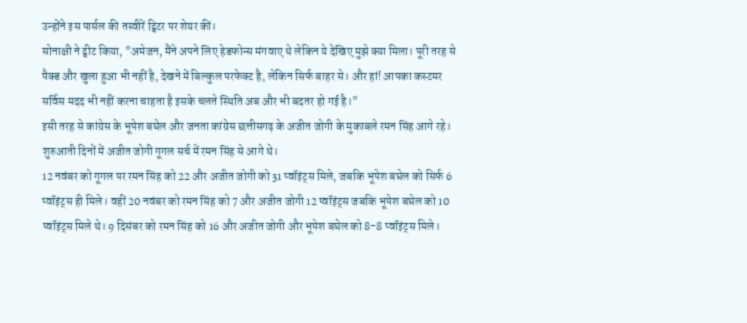उन्होंने इस पार्सल की तस्वीरें ट्विटर पर शेयर कीं।
सोनाक्षी ने ट्वीट किया, "अमेजन, मैंने अपने लिए हेडफोन्स मंगवाए थे लेकिन ये देखिए मुझे क्या मिला। पूरी तरह से पैक्ड और खुला हुआ भी नहीं है, देखने में बिल्कुल परफेक्ट है, लेकिन सिर्फ बाहर से। और हां! आपका कस्टमर सर्विस मदद भी नहीं करना चाहता है इसके चलते स्थिति अब और भी बदतर हो गई है।"
इसी तरह से कांग्रेस के भूपेश बघेल और जनता कांग्रेस छत्तीसगढ़ के अजीत जोगी के मुकाबले रमन सिंह आगे रहे। शुरुआती दिनों में अजीत जोगी गूगल सर्च में रमन सिंह से आगे थे।
12 नवंबर को गूगल पर रमन सिंह को 22 और अजीत जोगी को 31 प्वॉइंट्स मिले, जबकि भूपेश बघेल को सिर्फ 6 प्वॉइंट्स ही मिले। वहीं 20 नवंबर को रमन सिंह को 7 और अजीत जोगी 12 प्वॉइंट्स जबकि भूपेश बघेल को 10 प्वॉइंट्स मिले थे। 9 दिसंबर को रमन सिंह को 16 और अजीत जोगी और भूपेश बघेल को 8-8 प्वॉइंट्स मिले।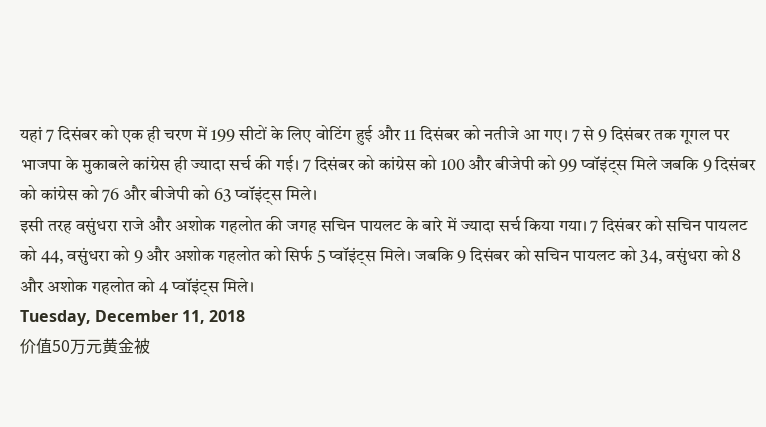यहां 7 दिसंबर को एक ही चरण में 199 सीटों के लिए वोटिंग हुई और 11 दिसंबर को नतीजे आ गए। 7 से 9 दिसंबर तक गूगल पर भाजपा के मुकाबले कांग्रेस ही ज्यादा सर्च की गई। 7 दिसंबर को कांग्रेस को 100 और बीजेपी को 99 प्वॉइंट्स मिले जबकि 9 दिसंबर को कांग्रेस को 76 और बीजेपी को 63 प्वॉइंट्स मिले।
इसी तरह वसुंधरा राजे और अशोक गहलोत की जगह सचिन पायलट के बारे में ज्यादा सर्च किया गया। 7 दिसंबर को सचिन पायलट को 44, वसुंधरा को 9 और अशोक गहलोत को सिर्फ 5 प्वॉइंट्स मिले। जबकि 9 दिसंबर को सचिन पायलट को 34, वसुंधरा को 8 और अशोक गहलोत को 4 प्वॉइंट्स मिले।
Tuesday, December 11, 2018
价值50万元黄金被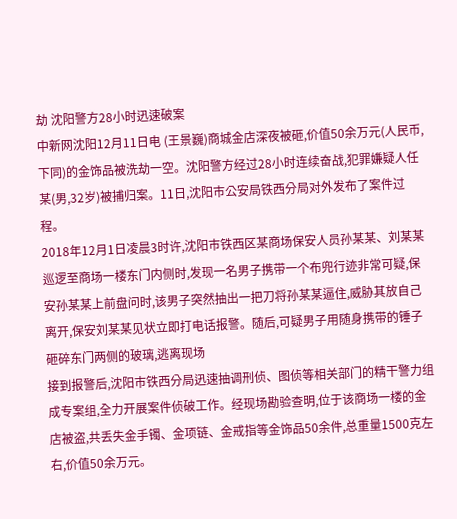劫 沈阳警方28小时迅速破案
中新网沈阳12月11日电 (王景巍)商城金店深夜被砸,价值50余万元(人民币,下同)的金饰品被洗劫一空。沈阳警方经过28小时连续奋战,犯罪嫌疑人任某(男,32岁)被捕归案。11日,沈阳市公安局铁西分局对外发布了案件过程。
2018年12月1日凌晨3时许,沈阳市铁西区某商场保安人员孙某某、刘某某巡逻至商场一楼东门内侧时,发现一名男子携带一个布兜行迹非常可疑,保安孙某某上前盘问时,该男子突然抽出一把刀将孙某某逼住,威胁其放自己离开,保安刘某某见状立即打电话报警。随后,可疑男子用随身携带的锤子砸碎东门两侧的玻璃,逃离现场
接到报警后,沈阳市铁西分局迅速抽调刑侦、图侦等相关部门的精干警力组成专案组,全力开展案件侦破工作。经现场勘验查明,位于该商场一楼的金店被盗,共丢失金手镯、金项链、金戒指等金饰品50余件,总重量1500克左右,价值50余万元。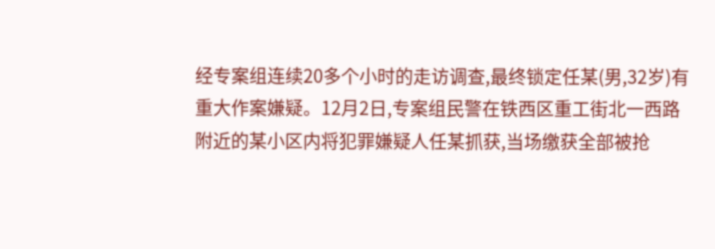经专案组连续20多个小时的走访调查,最终锁定任某(男,32岁)有重大作案嫌疑。12月2日,专案组民警在铁西区重工街北一西路附近的某小区内将犯罪嫌疑人任某抓获,当场缴获全部被抢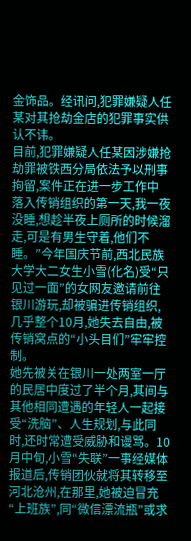金饰品。经讯问,犯罪嫌疑人任某对其抢劫金店的犯罪事实供认不讳。
目前,犯罪嫌疑人任某因涉嫌抢劫罪被铁西分局依法予以刑事拘留,案件正在进一步工作中
落入传销组织的第一天,我一夜没睡,想趁半夜上厕所的时候溜走,可是有男生守着,他们不睡。”今年国庆节前,西北民族大学大二女生小雪(化名)受“只见过一面”的女网友邀请前往银川游玩,却被骗进传销组织,几乎整个10月,她失去自由,被传销窝点的“小头目们”牢牢控制。
她先被关在银川一处两室一厅的民居中度过了半个月,其间与其他相同遭遇的年轻人一起接受“洗脑”、人生规划,与此同时,还时常遭受威胁和谩骂。10月中旬,小雪“失联”一事经媒体报道后,传销团伙就将其转移至河北沧州,在那里,她被迫冒充“上班族”,同“微信漂流瓶”或求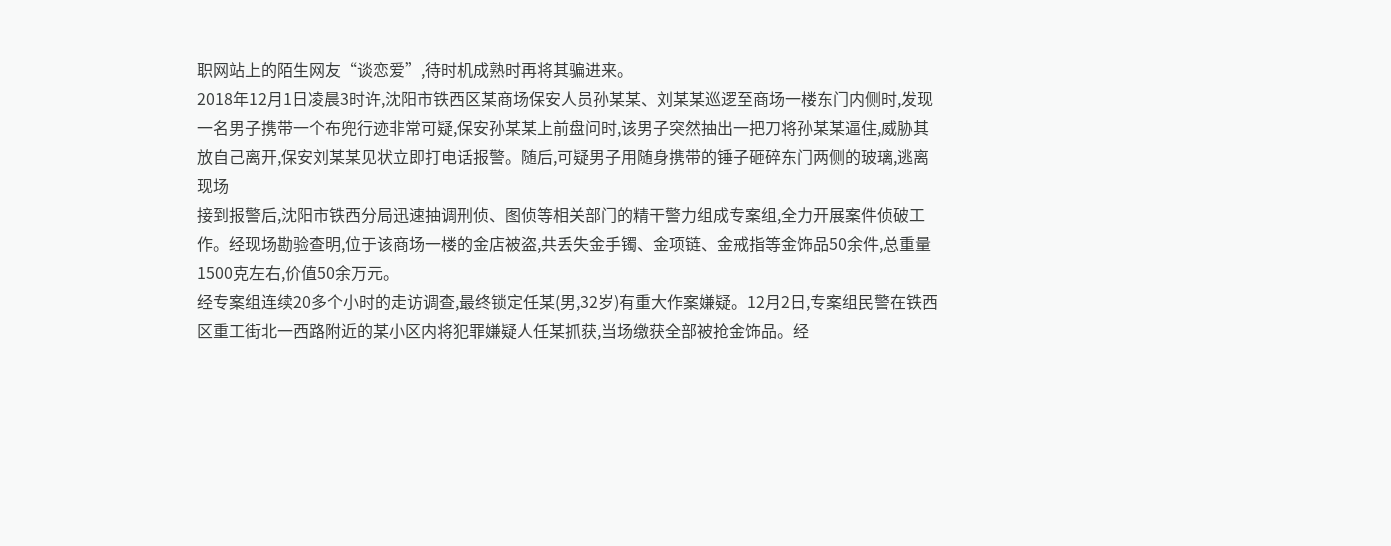职网站上的陌生网友“谈恋爱”,待时机成熟时再将其骗进来。
2018年12月1日凌晨3时许,沈阳市铁西区某商场保安人员孙某某、刘某某巡逻至商场一楼东门内侧时,发现一名男子携带一个布兜行迹非常可疑,保安孙某某上前盘问时,该男子突然抽出一把刀将孙某某逼住,威胁其放自己离开,保安刘某某见状立即打电话报警。随后,可疑男子用随身携带的锤子砸碎东门两侧的玻璃,逃离现场
接到报警后,沈阳市铁西分局迅速抽调刑侦、图侦等相关部门的精干警力组成专案组,全力开展案件侦破工作。经现场勘验查明,位于该商场一楼的金店被盗,共丢失金手镯、金项链、金戒指等金饰品50余件,总重量1500克左右,价值50余万元。
经专案组连续20多个小时的走访调查,最终锁定任某(男,32岁)有重大作案嫌疑。12月2日,专案组民警在铁西区重工街北一西路附近的某小区内将犯罪嫌疑人任某抓获,当场缴获全部被抢金饰品。经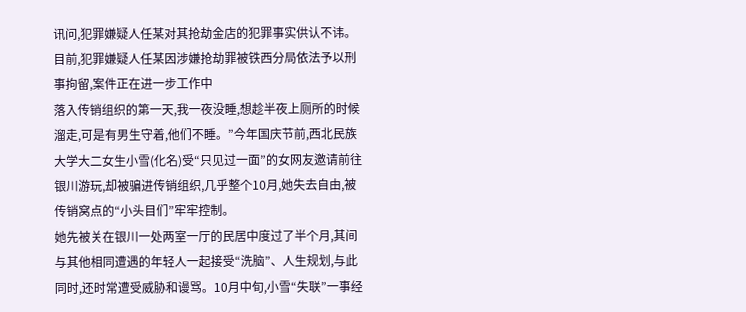讯问,犯罪嫌疑人任某对其抢劫金店的犯罪事实供认不讳。
目前,犯罪嫌疑人任某因涉嫌抢劫罪被铁西分局依法予以刑事拘留,案件正在进一步工作中
落入传销组织的第一天,我一夜没睡,想趁半夜上厕所的时候溜走,可是有男生守着,他们不睡。”今年国庆节前,西北民族大学大二女生小雪(化名)受“只见过一面”的女网友邀请前往银川游玩,却被骗进传销组织,几乎整个10月,她失去自由,被传销窝点的“小头目们”牢牢控制。
她先被关在银川一处两室一厅的民居中度过了半个月,其间与其他相同遭遇的年轻人一起接受“洗脑”、人生规划,与此同时,还时常遭受威胁和谩骂。10月中旬,小雪“失联”一事经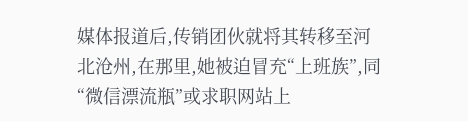媒体报道后,传销团伙就将其转移至河北沧州,在那里,她被迫冒充“上班族”,同“微信漂流瓶”或求职网站上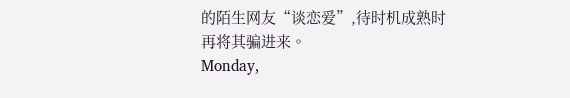的陌生网友“谈恋爱”,待时机成熟时再将其骗进来。
Monday,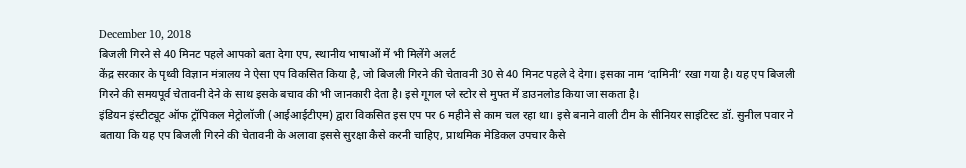December 10, 2018
बिजली गिरने से 40 मिनट पहले आपको बता देगा एप, स्थानीय भाषाओं में भी मिलेंगे अलर्ट
केंद्र सरकार के पृथ्वी विज्ञान मंत्रालय ने ऐसा एप विकसित किया है, जो बिजली गिरने की चेतावनी 30 से 40 मिनट पहले दे देगा। इसका नाम ‘दामिनी’ रखा गया है। यह एप बिजली गिरने की समयपूर्व चेतावनी देने के साथ इसके बचाव की भी जानकारी देता है। इसे गूगल प्ले स्टोर से मुफ्त में डाउनलोड किया जा सकता है।
इंडियन इंस्टीट्यूट ऑफ ट्रॉपिकल मेट्रोलॉजी (आईआईटीएम) द्वारा विकसित इस एप पर 6 महीने से काम चल रहा था। इसे बनाने वाली टीम के सीनियर साइंटिस्ट डॉ. सुनील पवार ने बताया कि यह एप बिजली गिरने की चेतावनी के अलावा इससे सुरक्षा कैसे करनी चाहिए, प्राथमिक मेडिकल उपचार कैसे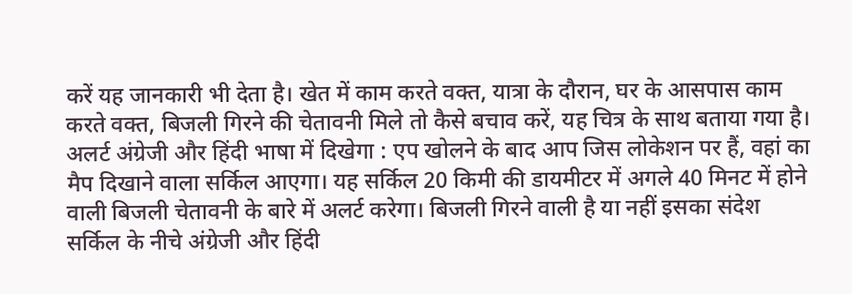करें यह जानकारी भी देता है। खेत में काम करते वक्त, यात्रा के दौरान, घर के आसपास काम करते वक्त, बिजली गिरने की चेतावनी मिले तो कैसे बचाव करें, यह चित्र के साथ बताया गया है।
अलर्ट अंग्रेजी और हिंदी भाषा में दिखेगा : एप खोलने के बाद आप जिस लोकेशन पर हैं, वहां का मैप दिखाने वाला सर्किल आएगा। यह सर्किल 20 किमी की डायमीटर में अगले 40 मिनट में होने वाली बिजली चेतावनी के बारे में अलर्ट करेगा। बिजली गिरने वाली है या नहीं इसका संदेश सर्किल के नीचे अंग्रेजी और हिंदी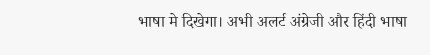भाषा मे दिखेगा। अभी अलर्ट अंग्रेजी और हिंदी भाषा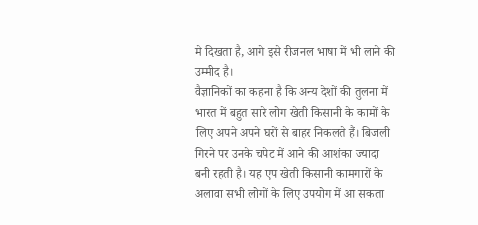मे दिखता है, आगे इसे रीजनल भाषा में भी लाने की उम्मीद है।
वैज्ञानिकों का कहना है कि अन्य देशों की तुलना में भारत में बहुत सारे लोग खेती किसानी के कामों के लिए अपने अपने घरों से बाहर निकलते हैं। बिजली गिरने पर उनके चपेट में आने की आशंका ज्यादा बनी रहती है। यह एप खेती किसानी कामगारों के अलावा सभी लोगों के लिए उपयोग में आ सकता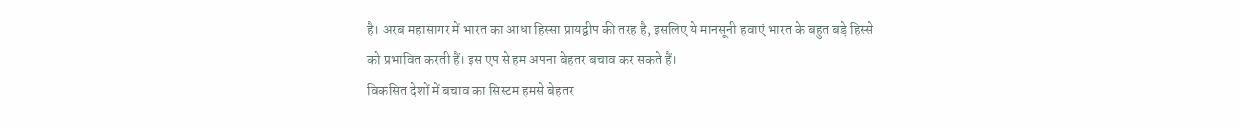है। अरब महासागर में भारत का आधा हिस्सा प्रायद्वीप की तरह है, इसलिए ये मानसूनी हवाएं भारत के बहुत बड़े हिस्से को प्रभावित करती हैं। इस एप से हम अपना बेहतर बचाव कर सकते हैं।
विकसित देशों में बचाव का सिस्टम हमसे बेहतर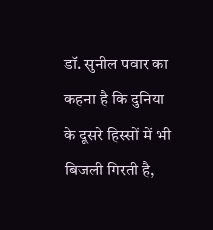डॉ. सुनील पवार का कहना है कि दुनिया के दूसरे हिस्सों में भी बिजली गिरती है,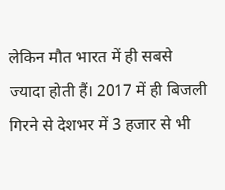लेकिन मौत भारत में ही सबसे ज्यादा होती हैं। 2017 में ही बिजली गिरने से देशभर में 3 हजार से भी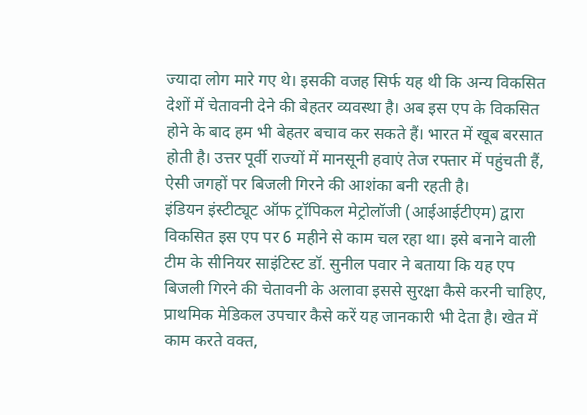ज्यादा लोग मारे गए थे। इसकी वजह सिर्फ यह थी कि अन्य विकसित देशों में चेतावनी देने की बेहतर व्यवस्था है। अब इस एप के विकसित होने के बाद हम भी बेहतर बचाव कर सकते हैं। भारत में खूब बरसात होती है। उत्तर पूर्वी राज्यों में मानसूनी हवाएं तेज रफ्तार में पहुंचती हैं, ऐसी जगहों पर बिजली गिरने की आशंका बनी रहती है।
इंडियन इंस्टीट्यूट ऑफ ट्रॉपिकल मेट्रोलॉजी (आईआईटीएम) द्वारा विकसित इस एप पर 6 महीने से काम चल रहा था। इसे बनाने वाली टीम के सीनियर साइंटिस्ट डॉ. सुनील पवार ने बताया कि यह एप बिजली गिरने की चेतावनी के अलावा इससे सुरक्षा कैसे करनी चाहिए, प्राथमिक मेडिकल उपचार कैसे करें यह जानकारी भी देता है। खेत में काम करते वक्त,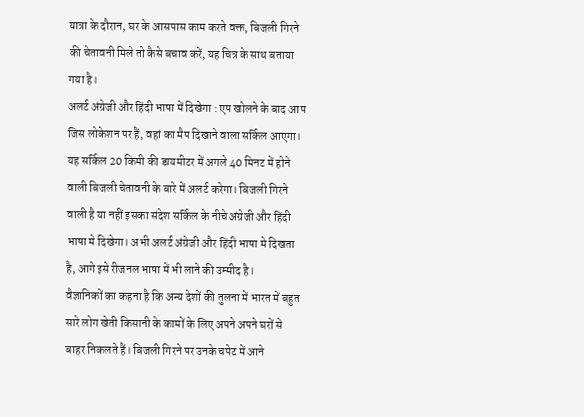यात्रा के दौरान, घर के आसपास काम करते वक्त, बिजली गिरने की चेतावनी मिले तो कैसे बचाव करें, यह चित्र के साथ बताया गया है।
अलर्ट अंग्रेजी और हिंदी भाषा में दिखेगा : एप खोलने के बाद आप जिस लोकेशन पर हैं, वहां का मैप दिखाने वाला सर्किल आएगा। यह सर्किल 20 किमी की डायमीटर में अगले 40 मिनट में होने वाली बिजली चेतावनी के बारे में अलर्ट करेगा। बिजली गिरने वाली है या नहीं इसका संदेश सर्किल के नीचे अंग्रेजी और हिंदी भाषा मे दिखेगा। अभी अलर्ट अंग्रेजी और हिंदी भाषा मे दिखता है, आगे इसे रीजनल भाषा में भी लाने की उम्मीद है।
वैज्ञानिकों का कहना है कि अन्य देशों की तुलना में भारत में बहुत सारे लोग खेती किसानी के कामों के लिए अपने अपने घरों से बाहर निकलते हैं। बिजली गिरने पर उनके चपेट में आने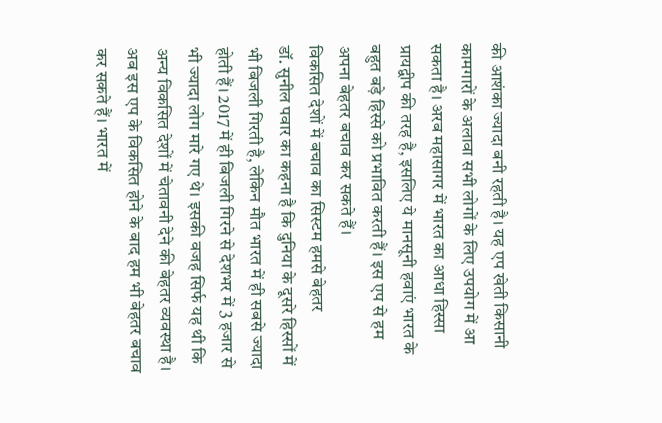की आशंका ज्यादा बनी रहती है। यह एप खेती किसानी कामगारों के अलावा सभी लोगों के लिए उपयोग में आ सकता है। अरब महासागर में भारत का आधा हिस्सा प्रायद्वीप की तरह है, इसलिए ये मानसूनी हवाएं भारत के बहुत बड़े हिस्से को प्रभावित करती हैं। इस एप से हम अपना बेहतर बचाव कर सकते हैं।
विकसित देशों में बचाव का सिस्टम हमसे बेहतर
डॉ. सुनील पवार का कहना है कि दुनिया के दूसरे हिस्सों में भी बिजली गिरती है, लेकिन मौत भारत में ही सबसे ज्यादा होती हैं। 2017 में ही बिजली गिरने से देशभर में 3 हजार से भी ज्यादा लोग मारे गए थे। इसकी वजह सिर्फ यह थी कि अन्य विकसित देशों में चेतावनी देने की बेहतर व्यवस्था है। अब इस एप के विकसित होने के बाद हम भी बेहतर बचाव कर सकते हैं। भारत में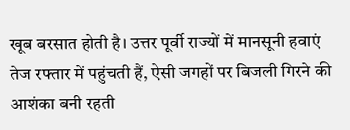खूब बरसात होती है। उत्तर पूर्वी राज्यों में मानसूनी हवाएं तेज रफ्तार में पहुंचती हैं, ऐसी जगहों पर बिजली गिरने की आशंका बनी रहती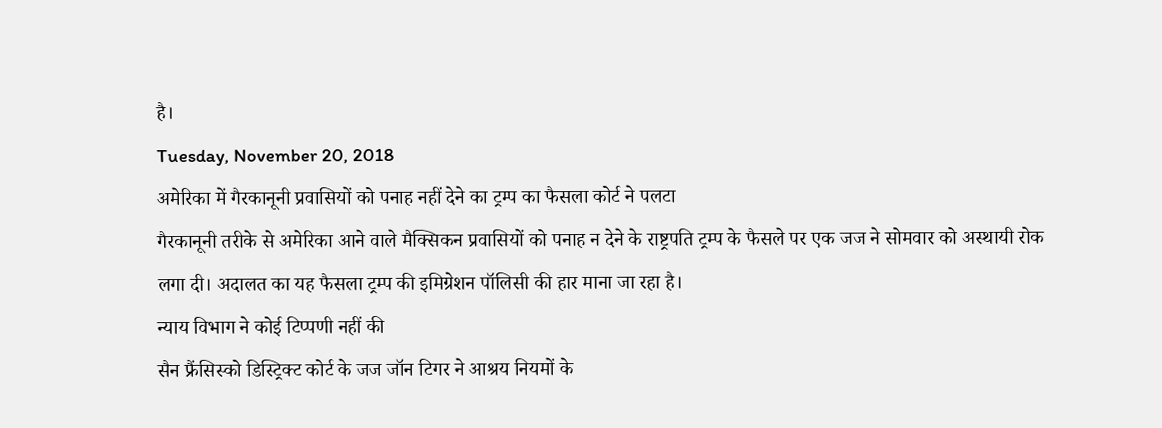है।
Tuesday, November 20, 2018
अमेरिका में गैरकानूनी प्रवासियों को पनाह नहीं देने का ट्रम्प का फैसला कोर्ट ने पलटा
गैरकानूनी तरीके से अमेरिका आने वाले मैक्सिकन प्रवासियों को पनाह न देने के राष्ट्रपति ट्रम्प के फैसले पर एक जज ने सोमवार को अस्थायी रोक लगा दी। अदालत का यह फैसला ट्रम्प की इमिग्रेशन पॉलिसी की हार माना जा रहा है।
न्याय विभाग ने कोई टिप्पणी नहीं की
सैन फ्रैंसिस्को डिस्ट्रिक्ट कोर्ट के जज जॉन टिगर ने आश्रय नियमों के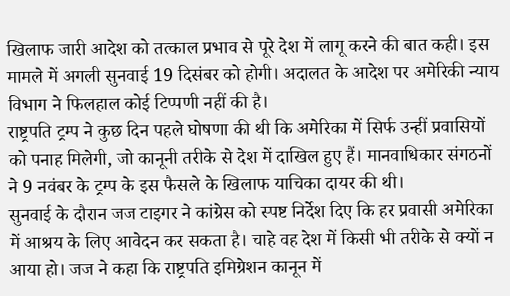खिलाफ जारी आदेश को तत्काल प्रभाव से पूरे देश में लागू करने की बात कही। इस मामले में अगली सुनवाई 19 दिसंबर को होगी। अदालत के आदेश पर अमेरिकी न्याय विभाग ने फिलहाल कोई टिप्पणी नहीं की है।
राष्ट्रपति ट्रम्प ने कुछ दिन पहले घोषणा की थी कि अमेरिका में सिर्फ उन्हीं प्रवासियों को पनाह मिलेगी, जो कानूनी तरीके से देश में दाखिल हुए हैं। मानवाधिकार संगठनों ने 9 नवंबर के ट्रम्प के इस फैसले के खिलाफ याचिका दायर की थी।
सुनवाई के दौरान जज टाइगर ने कांग्रेस को स्पष्ट निर्देश दिए कि हर प्रवासी अमेरिका में आश्रय के लिए आवेदन कर सकता है। चाहे वह देश में किसी भी तरीके से क्यों न आया हो। जज ने कहा कि राष्ट्रपति इमिग्रेशन कानून में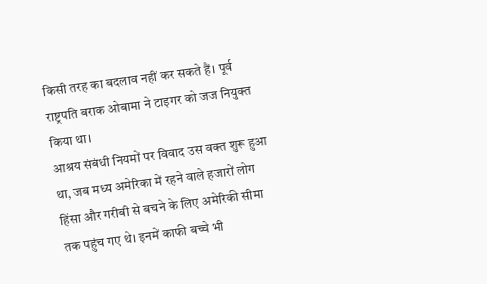किसी तरह का बदलाव नहीं कर सकते हैं। पूर्व राष्ट्रपति बराक ओबामा ने टाइगर को जज नियुक्त किया था।
आश्रय संबंधी नियमों पर विवाद उस वक्त शुरू हुआ था, जब मध्य अमेरिका में रहने वाले हजारों लोग हिंसा और गरीबी से बचने के लिए अमेरिकी सीमा तक पहुंच गए थे। इनमें काफी बच्चे भी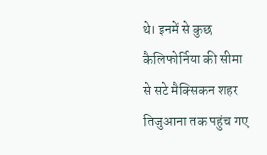थे। इनमें से कुछ कैलिफोर्निया की सीमा से सटे मैक्सिकन शहर तिजुआना तक पहुंच गए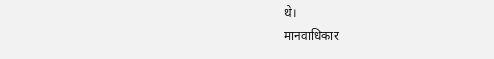थे।
मानवाधिकार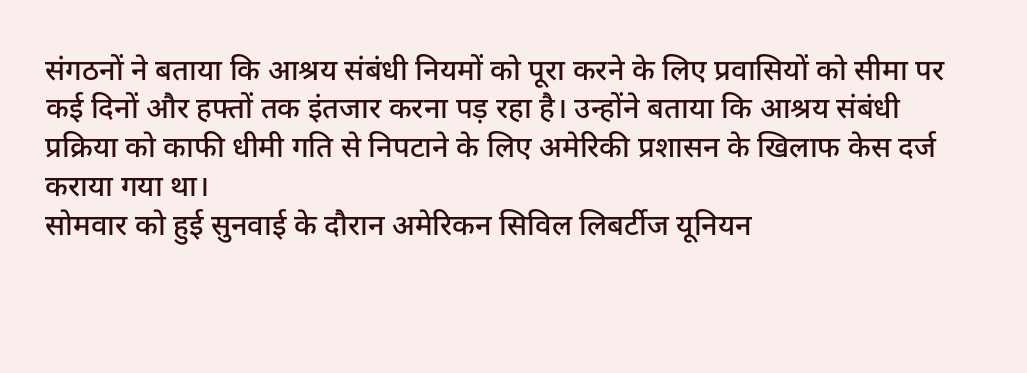संगठनों ने बताया कि आश्रय संबंधी नियमों को पूरा करने के लिए प्रवासियों को सीमा पर कई दिनों और हफ्तों तक इंतजार करना पड़ रहा है। उन्होंने बताया कि आश्रय संबंधी प्रक्रिया को काफी धीमी गति से निपटाने के लिए अमेरिकी प्रशासन के खिलाफ केस दर्ज कराया गया था।
सोमवार को हुई सुनवाई के दौरान अमेरिकन सिविल लिबर्टीज यूनियन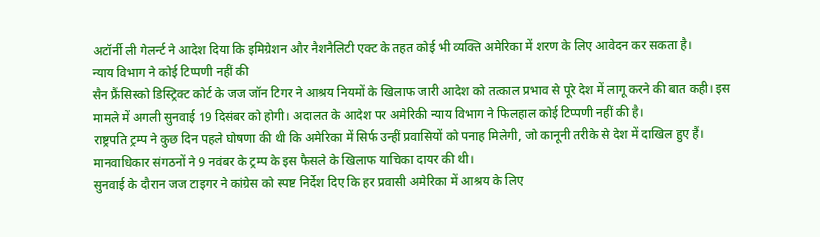अटॉर्नी ली गेलर्न्ट ने आदेश दिया कि इमिग्रेशन और नैशनैलिटी एक्ट के तहत कोई भी व्यक्ति अमेरिका में शरण के लिए आवेदन कर सकता है।
न्याय विभाग ने कोई टिप्पणी नहीं की
सैन फ्रैंसिस्को डिस्ट्रिक्ट कोर्ट के जज जॉन टिगर ने आश्रय नियमों के खिलाफ जारी आदेश को तत्काल प्रभाव से पूरे देश में लागू करने की बात कही। इस मामले में अगली सुनवाई 19 दिसंबर को होगी। अदालत के आदेश पर अमेरिकी न्याय विभाग ने फिलहाल कोई टिप्पणी नहीं की है।
राष्ट्रपति ट्रम्प ने कुछ दिन पहले घोषणा की थी कि अमेरिका में सिर्फ उन्हीं प्रवासियों को पनाह मिलेगी, जो कानूनी तरीके से देश में दाखिल हुए हैं। मानवाधिकार संगठनों ने 9 नवंबर के ट्रम्प के इस फैसले के खिलाफ याचिका दायर की थी।
सुनवाई के दौरान जज टाइगर ने कांग्रेस को स्पष्ट निर्देश दिए कि हर प्रवासी अमेरिका में आश्रय के लिए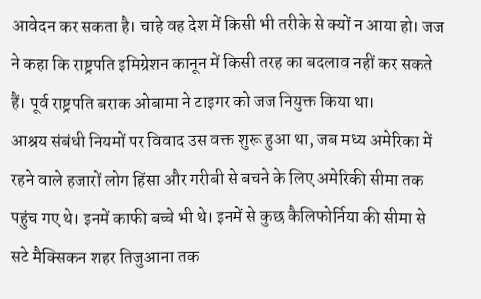आवेदन कर सकता है। चाहे वह देश में किसी भी तरीके से क्यों न आया हो। जज ने कहा कि राष्ट्रपति इमिग्रेशन कानून में किसी तरह का बदलाव नहीं कर सकते हैं। पूर्व राष्ट्रपति बराक ओबामा ने टाइगर को जज नियुक्त किया था।
आश्रय संबंधी नियमों पर विवाद उस वक्त शुरू हुआ था, जब मध्य अमेरिका में रहने वाले हजारों लोग हिंसा और गरीबी से बचने के लिए अमेरिकी सीमा तक पहुंच गए थे। इनमें काफी बच्चे भी थे। इनमें से कुछ कैलिफोर्निया की सीमा से सटे मैक्सिकन शहर तिजुआना तक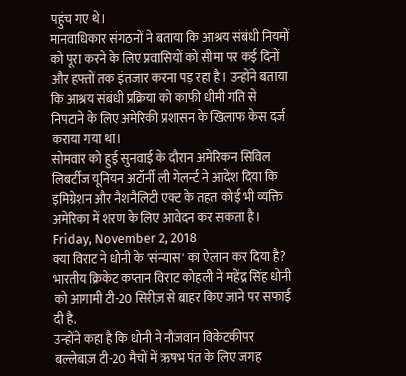पहुंच गए थे।
मानवाधिकार संगठनों ने बताया कि आश्रय संबंधी नियमों को पूरा करने के लिए प्रवासियों को सीमा पर कई दिनों और हफ्तों तक इंतजार करना पड़ रहा है। उन्होंने बताया कि आश्रय संबंधी प्रक्रिया को काफी धीमी गति से निपटाने के लिए अमेरिकी प्रशासन के खिलाफ केस दर्ज कराया गया था।
सोमवार को हुई सुनवाई के दौरान अमेरिकन सिविल लिबर्टीज यूनियन अटॉर्नी ली गेलर्न्ट ने आदेश दिया कि इमिग्रेशन और नैशनैलिटी एक्ट के तहत कोई भी व्यक्ति अमेरिका में शरण के लिए आवेदन कर सकता है।
Friday, November 2, 2018
क्या विराट ने धोनी के 'संन्यास' का ऐलान कर दिया है?
भारतीय क्रिकेट कप्तान विराट कोहली ने महेंद्र सिंह धोनी को आगामी टी-20 सिरीज़ से बाहर किए जाने पर सफाई दी है.
उन्होंने कहा है कि धोनी ने नौजवान विकेटकीपर बल्लेबाज़ टी-20 मैचों में ऋषभ पंत के लिए जगह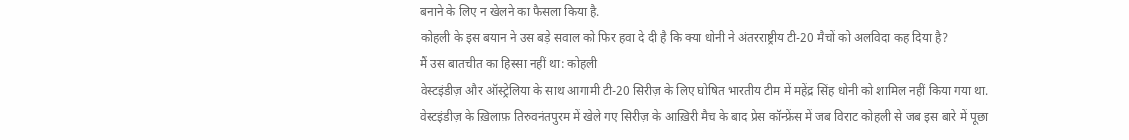बनाने के लिए न खेलने का फैसला किया है.
कोहली के इस बयान ने उस बड़े सवाल को फिर हवा दे दी है कि क्या धोनी ने अंतरराष्ट्रीय टी-20 मैचों को अलविदा कह दिया है?
मैं उस बातचीत का हिस्सा नहीं था: कोहली
वेस्टइंडीज़ और ऑस्ट्रेलिया के साथ आगामी टी-20 सिरीज़ के लिए घोषित भारतीय टीम में महेंद्र सिंह धोनी को शामिल नहीं किया गया था.
वेस्टइंडीज़ के ख़िलाफ़ तिरुवनंतपुरम में खेले गए सिरीज़ के आख़िरी मैच के बाद प्रेस कॉन्फ्रेंस में जब विराट कोहली से जब इस बारे में पूछा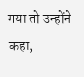गया तो उन्होंने कहा,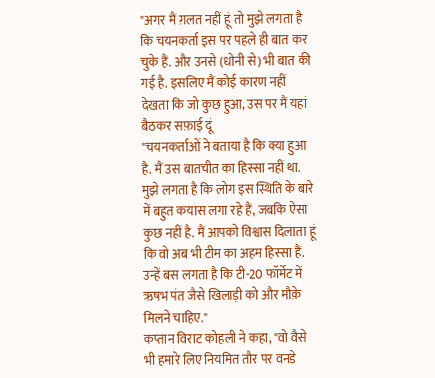"अगर मैं ग़लत नहीं हूं तो मुझे लगता है कि चयनकर्ता इस पर पहले ही बात कर चुके हैं. और उनसे (धोनी से) भी बात की गई है. इसलिए मैं कोई कारण नहीं देखता कि जो कुछ हुआ, उस पर मैं यहां बैठकर सफ़ाई दूं
"चयनकर्ताओं ने बताया है कि क्या हुआ है. मैं उस बातचीत का हिस्सा नहीं था. मुझे लगता है कि लोग इस स्थिति के बारे में बहुत कयास लगा रहे हैं, जबकि ऐसा कुछ नहीं है. मैं आपको विश्वास दिलाता हूं कि वो अब भी टीम का अहम हिस्सा हैं. उन्हें बस लगता है कि टी-20 फॉर्मेट में ऋषभ पंत जैसे खिलाड़ी को और मौक़े मिलने चाहिए."
कप्तान विराट कोहली ने कहा, "वो वैसे भी हमारे लिए नियमित तौर पर वनडे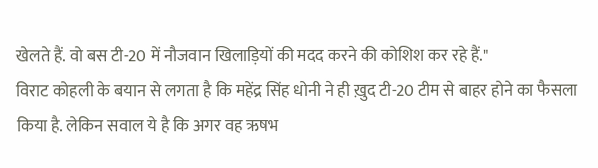खेलते हैं. वो बस टी-20 में नौजवान खिलाड़ियों की मदद करने की कोशिश कर रहे हैं."
विराट कोहली के बयान से लगता है कि महेंद्र सिंह धोनी ने ही ख़ुद टी-20 टीम से बाहर होने का फैसला किया है. लेकिन सवाल ये है कि अगर वह ऋषभ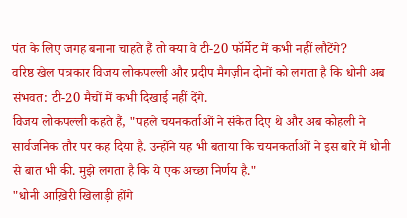पंत के लिए जगह बनाना चाहते हैं तो क्या वे टी-20 फॉर्मेट में कभी नहीं लौटेंगे?
वरिष्ठ खेल पत्रकार विजय लोकपल्ली और प्रदीप मैगज़ीन दोनों को लगता है कि धोनी अब संभवत: टी-20 मैचों में कभी दिखाई नहीं देंगे.
विजय लोकपल्ली कहते हैं, "पहले चयनकर्ताओं ने संकेत दिए थे और अब कोहली ने सार्वजनिक तौर पर कह दिया है. उन्होंने यह भी बताया कि चयनकर्ताओं ने इस बारे में धोनी से बात भी की. मुझे लगता है कि ये एक अच्छा निर्णय है."
"धोनी आख़िरी खिलाड़ी होंगे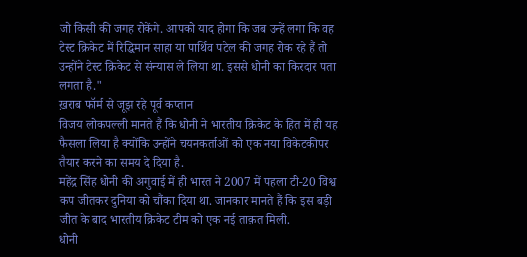जो किसी की जगह रोकेंगे. आपको याद होगा कि जब उन्हें लगा कि वह टेस्ट क्रिकेट में रिद्धिमान साहा या पार्थिव पटेल की जगह रोक रहे हैं तो उन्होंने टेस्ट क्रिकेट से संन्यास ले लिया था. इससे धोनी का किरदार पता लगता है."
ख़राब फॉर्म से जूझ रहे पूर्व कप्तान
विजय लोकपल्ली मानते हैं कि धोनी ने भारतीय क्रिकेट के हित में ही यह फैसला लिया है क्योंकि उन्होंने चयनकर्ताओं को एक नया विकेटकीपर तैयार करने का समय दे दिया है.
महेंद्र सिंह धोनी की अगुवाई में ही भारत ने 2007 में पहला टी-20 विश्व कप जीतकर दुनिया को चौंका दिया था. जानकार मानते हैं कि इस बड़ी जीत के बाद भारतीय क्रिकेट टीम को एक नई ताक़त मिली.
धोनी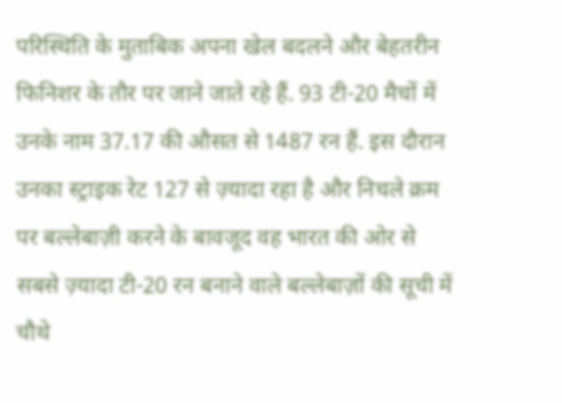परिस्थिति के मुताबिक अपना खेल बदलने और बेहतरीन फिनिशर के तौर पर जाने जाते रहे हैं. 93 टी-20 मैचों में उनके नाम 37.17 की औसत से 1487 रन हैं. इस दौरान उनका स्ट्राइक रेट 127 से ज़्यादा रहा है और निचले क्रम पर बल्लेबाज़ी करने के बावजूद वह भारत की ओर से सबसे ज़्यादा टी-20 रन बनाने वाले बल्लेबाज़ों की सूची में चौथे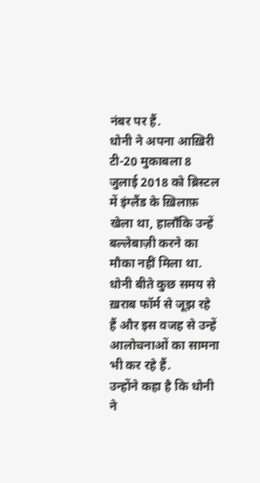नंबर पर हैं.
धोनी ने अपना आख़िरी टी-20 मुकाबला 8 जुलाई 2018 को ब्रिस्टल में इंग्लैंड के ख़िलाफ़ खेला था, हालाँकि उन्हें बल्लेबाज़ी करने का मौका नहीं मिला था.
धोनी बीते कुछ समय से ख़राब फॉर्म से जूझ रहे हैं और इस वजह से उन्हें आलोचनाओं का सामना भी कर रहे हैं.
उन्होंने कहा है कि धोनी ने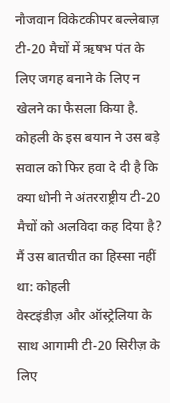नौजवान विकेटकीपर बल्लेबाज़ टी-20 मैचों में ऋषभ पंत के लिए जगह बनाने के लिए न खेलने का फैसला किया है.
कोहली के इस बयान ने उस बड़े सवाल को फिर हवा दे दी है कि क्या धोनी ने अंतरराष्ट्रीय टी-20 मैचों को अलविदा कह दिया है?
मैं उस बातचीत का हिस्सा नहीं था: कोहली
वेस्टइंडीज़ और ऑस्ट्रेलिया के साथ आगामी टी-20 सिरीज़ के लिए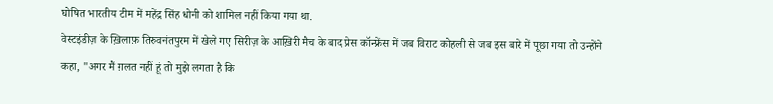घोषित भारतीय टीम में महेंद्र सिंह धोनी को शामिल नहीं किया गया था.
वेस्टइंडीज़ के ख़िलाफ़ तिरुवनंतपुरम में खेले गए सिरीज़ के आख़िरी मैच के बाद प्रेस कॉन्फ्रेंस में जब विराट कोहली से जब इस बारे में पूछा गया तो उन्होंने कहा, "अगर मैं ग़लत नहीं हूं तो मुझे लगता है कि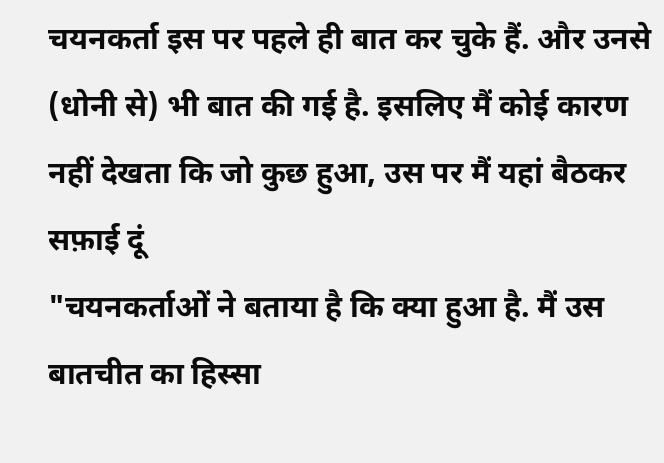चयनकर्ता इस पर पहले ही बात कर चुके हैं. और उनसे (धोनी से) भी बात की गई है. इसलिए मैं कोई कारण नहीं देखता कि जो कुछ हुआ, उस पर मैं यहां बैठकर सफ़ाई दूं
"चयनकर्ताओं ने बताया है कि क्या हुआ है. मैं उस बातचीत का हिस्सा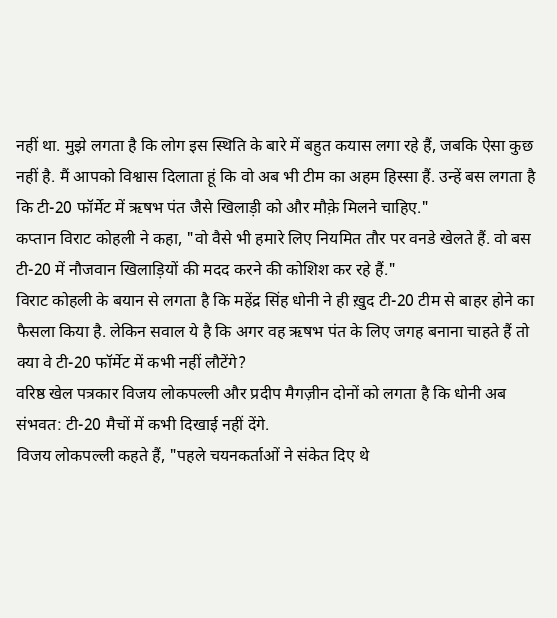नहीं था. मुझे लगता है कि लोग इस स्थिति के बारे में बहुत कयास लगा रहे हैं, जबकि ऐसा कुछ नहीं है. मैं आपको विश्वास दिलाता हूं कि वो अब भी टीम का अहम हिस्सा हैं. उन्हें बस लगता है कि टी-20 फॉर्मेट में ऋषभ पंत जैसे खिलाड़ी को और मौक़े मिलने चाहिए."
कप्तान विराट कोहली ने कहा, "वो वैसे भी हमारे लिए नियमित तौर पर वनडे खेलते हैं. वो बस टी-20 में नौजवान खिलाड़ियों की मदद करने की कोशिश कर रहे हैं."
विराट कोहली के बयान से लगता है कि महेंद्र सिंह धोनी ने ही ख़ुद टी-20 टीम से बाहर होने का फैसला किया है. लेकिन सवाल ये है कि अगर वह ऋषभ पंत के लिए जगह बनाना चाहते हैं तो क्या वे टी-20 फॉर्मेट में कभी नहीं लौटेंगे?
वरिष्ठ खेल पत्रकार विजय लोकपल्ली और प्रदीप मैगज़ीन दोनों को लगता है कि धोनी अब संभवत: टी-20 मैचों में कभी दिखाई नहीं देंगे.
विजय लोकपल्ली कहते हैं, "पहले चयनकर्ताओं ने संकेत दिए थे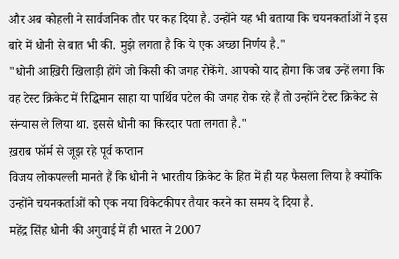और अब कोहली ने सार्वजनिक तौर पर कह दिया है. उन्होंने यह भी बताया कि चयनकर्ताओं ने इस बारे में धोनी से बात भी की. मुझे लगता है कि ये एक अच्छा निर्णय है."
"धोनी आख़िरी खिलाड़ी होंगे जो किसी की जगह रोकेंगे. आपको याद होगा कि जब उन्हें लगा कि वह टेस्ट क्रिकेट में रिद्धिमान साहा या पार्थिव पटेल की जगह रोक रहे हैं तो उन्होंने टेस्ट क्रिकेट से संन्यास ले लिया था. इससे धोनी का किरदार पता लगता है."
ख़राब फॉर्म से जूझ रहे पूर्व कप्तान
विजय लोकपल्ली मानते हैं कि धोनी ने भारतीय क्रिकेट के हित में ही यह फैसला लिया है क्योंकि उन्होंने चयनकर्ताओं को एक नया विकेटकीपर तैयार करने का समय दे दिया है.
महेंद्र सिंह धोनी की अगुवाई में ही भारत ने 2007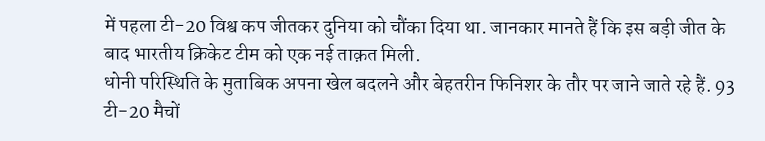में पहला टी-20 विश्व कप जीतकर दुनिया को चौंका दिया था. जानकार मानते हैं कि इस बड़ी जीत के बाद भारतीय क्रिकेट टीम को एक नई ताक़त मिली.
धोनी परिस्थिति के मुताबिक अपना खेल बदलने और बेहतरीन फिनिशर के तौर पर जाने जाते रहे हैं. 93 टी-20 मैचों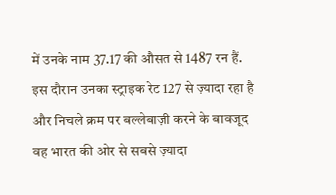में उनके नाम 37.17 की औसत से 1487 रन हैं. इस दौरान उनका स्ट्राइक रेट 127 से ज़्यादा रहा है और निचले क्रम पर बल्लेबाज़ी करने के बावजूद वह भारत की ओर से सबसे ज़्यादा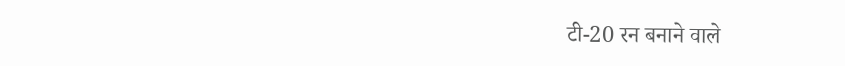टी-20 रन बनाने वाले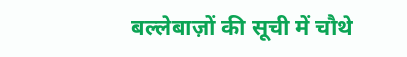बल्लेबाज़ों की सूची में चौथे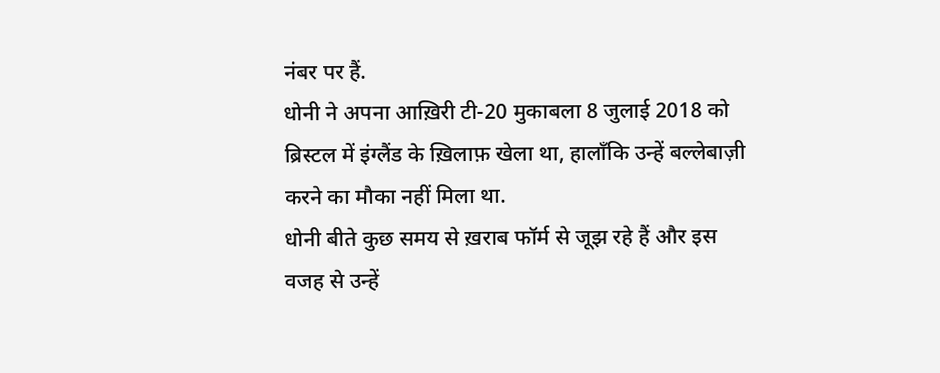नंबर पर हैं.
धोनी ने अपना आख़िरी टी-20 मुकाबला 8 जुलाई 2018 को ब्रिस्टल में इंग्लैंड के ख़िलाफ़ खेला था, हालाँकि उन्हें बल्लेबाज़ी करने का मौका नहीं मिला था.
धोनी बीते कुछ समय से ख़राब फॉर्म से जूझ रहे हैं और इस वजह से उन्हें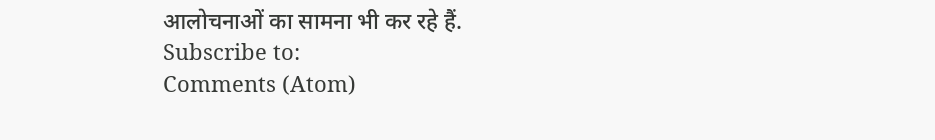आलोचनाओं का सामना भी कर रहे हैं.
Subscribe to:
Comments (Atom)